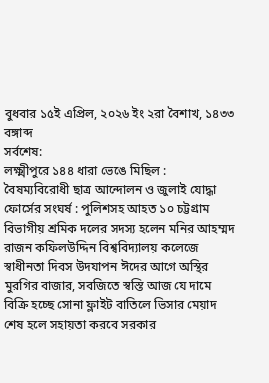বুধবার ১৫ই এপ্রিল, ২০২৬ ইং ২রা বৈশাখ, ১৪৩৩ বঙ্গাব্দ
সর্বশেষ:
লক্ষ্মীপুরে ১৪৪ ধারা ভেঙে মিছিল :   বৈষম্যবিরোধী ছাত্র আন্দোলন ও জুলাই যোদ্ধা ফোর্সের সংঘর্ষ : পুলিশসহ আহত ১০ চট্টগ্রাম বিভাগীয় শ্রমিক দলের সদস্য হলেন মনির আহম্মদ রাজন কফিলউদ্দিন বিশ্ববিদ্যালয় কলেজে স্বাধীনতা দিবস উদযাপন ঈদের আগে অস্থির মুরগির বাজার, সবজিতে স্বস্তি আজ যে দামে বিক্রি হচ্ছে সোনা ফ্লাইট বাতিলে ভিসার মেয়াদ শেষ হলে সহায়তা করবে সরকার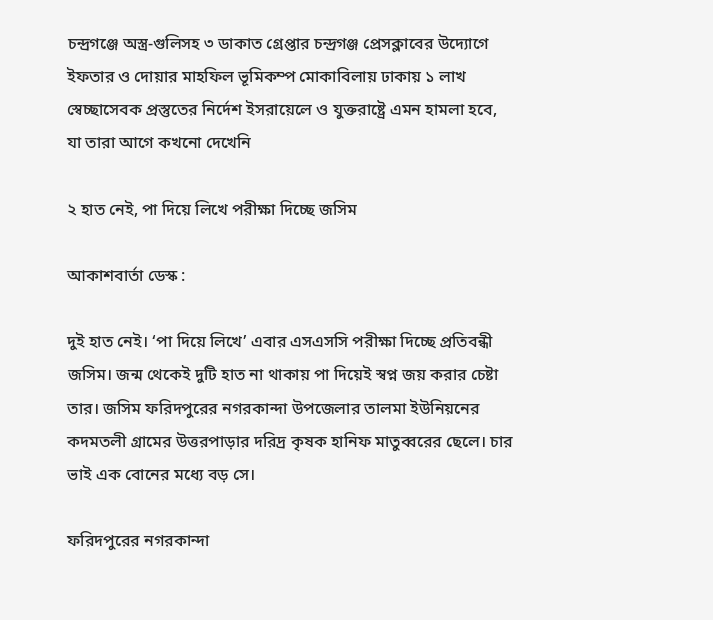চন্দ্রগঞ্জে অস্ত্র-গুলিসহ ৩ ডাকাত গ্রেপ্তার চন্দ্রগঞ্জ প্রেসক্লাবের উদ্যোগে ইফতার ও দোয়ার মাহফিল ভূমিকম্প মোকাবিলায় ঢাকায় ১ লাখ স্বেচ্ছাসেবক প্রস্তুতের নির্দেশ ইসরায়েলে ও যুক্তরাষ্ট্রে এমন হামলা হবে, যা তারা আগে কখনো দেখেনি

২ হাত নেই, পা দিয়ে লিখে পরীক্ষা দিচ্ছে জসিম

আকাশবার্তা ডেস্ক :

দুই হাত নেই। ‘পা দিয়ে লিখে’ এবার এসএসসি পরীক্ষা দিচ্ছে প্রতিবন্ধী জসিম। জন্ম থেকেই দুটি হাত না থাকায় পা দিয়েই স্বপ্ন জয় করার চেষ্টা তার। জসিম ফরিদপুরের নগরকান্দা উপজেলার তালমা ইউনিয়নের কদমতলী গ্রামের উত্তরপাড়ার দরিদ্র কৃষক হানিফ মাতুব্বরের ছেলে। চার ভাই এক বোনের মধ্যে বড় সে।

ফরিদপুরের নগরকান্দা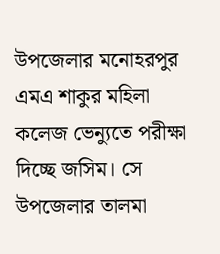উপজেলার মনোহরপুর এমএ শাকুর মহিলা কলেজ ভেন্যুতে পরীক্ষা দিচ্ছে জসিম। সে উপজেলার তালমা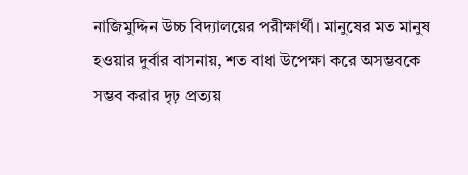নাজিমুদ্দিন উচ্চ বিদ্যালয়ের পরীক্ষার্থী। মানুষের মত মানুষ হওয়ার দুর্বার বাসনায়, শত বাধা উপেক্ষা করে অসম্ভবকে সম্ভব করার দৃঢ় প্রত্যয়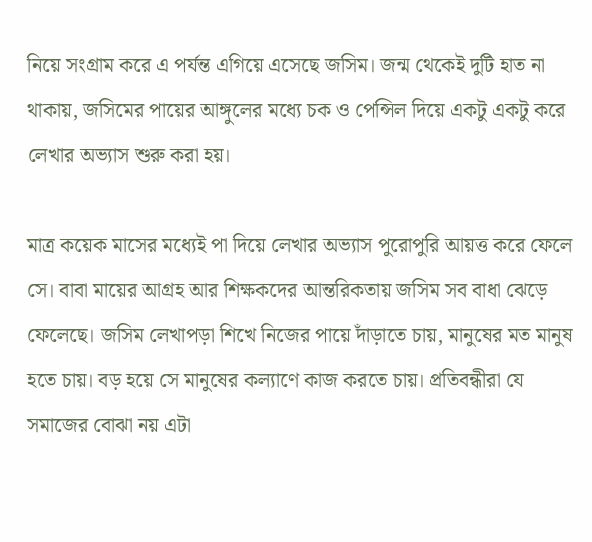নিয়ে সংগ্রাম করে এ পর্যন্ত এগিয়ে এসেছে জসিম। জন্ম থেকেই দুটি হাত না থাকায়, জসিমের পায়ের আঙ্গুলের মধ্যে চক ও পেন্সিল দিয়ে একটু একটু করে লেখার অভ্যাস শুরু করা হয়।

মাত্র কয়েক মাসের মধ্যেই পা দিয়ে লেখার অভ্যাস পুরোপুরি আয়ত্ত করে ফেলে সে। বাবা মায়ের আগ্রহ আর শিক্ষকদের আন্তরিকতায় জসিম সব বাধা ঝেড়ে ফেলেছে। জসিম লেখাপড়া শিখে নিজের পায়ে দাঁড়াতে চায়, মানুষের মত মানুষ হতে চায়। বড় হয়ে সে মানুষের কল্যাণে কাজ করতে চায়। প্রতিবন্ধীরা যে সমাজের বোঝা নয় এটা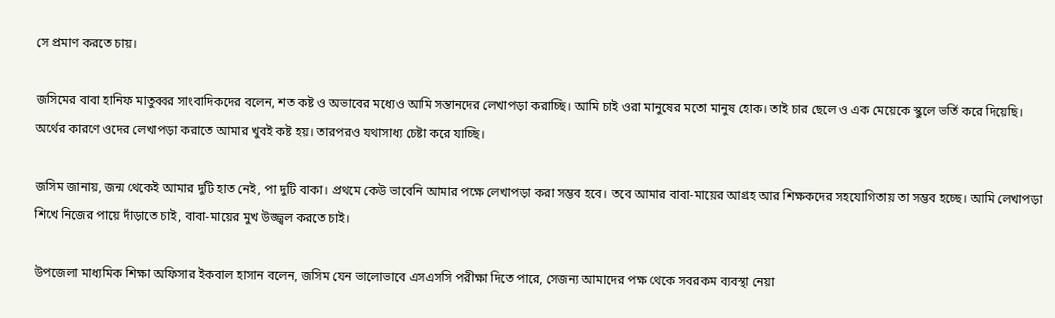সে প্রমাণ করতে চায়।

জসিমের বাবা হানিফ মাতুব্বর সাংবাদিকদের বলেন, শত কষ্ট ও অভাবের মধ্যেও আমি সন্তানদের লেখাপড়া করাচ্ছি। আমি চাই ওরা মানুষের মতো মানুষ হোক। তাই চার ছেলে ও এক মেয়েকে স্কুলে ভর্তি করে দিয়েছি। অর্থের কারণে ওদের লেখাপড়া করাতে আমার খুবই কষ্ট হয়। তারপরও যথাসাধ্য চেষ্টা করে যাচ্ছি।

জসিম জানায়, জন্ম থেকেই আমার দুটি হাত নেই, পা দুটি বাকা। প্রথমে কেউ ভাবেনি আমার পক্ষে লেখাপড়া করা সম্ভব হবে। তবে আমার বাবা-মায়ের আগ্রহ আর শিক্ষকদের সহযোগিতায় তা সম্ভব হচ্ছে। আমি লেখাপড়া শিখে নিজের পায়ে দাঁড়াতে চাই, বাবা-মায়ের মুখ উজ্জ্বল করতে চাই।

উপজেলা মাধ্যমিক শিক্ষা অফিসার ইকবাল হাসান বলেন, জসিম যেন ভালোভাবে এসএসসি পরীক্ষা দিতে পারে, সেজন্য আমাদের পক্ষ থেকে সবরকম ব্যবস্থা নেয়া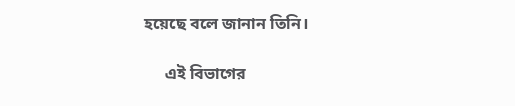হয়েছে বলে জানান তিনি।

     এই বিভাগের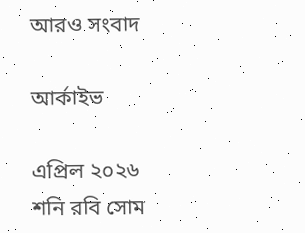আরও সংবাদ

আর্কাইভ

এপ্রিল ২০২৬
শনি রবি সোম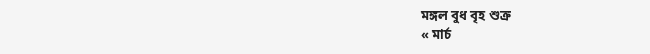মঙ্গল বুধ বৃহ শুক্র
« মার্চ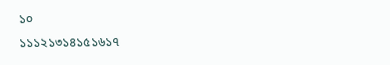১০
১১১২১৩১৪১৫১৬১৭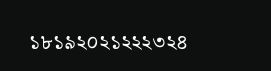১৮১৯২০২১২২২৩২৪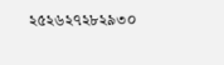২৫২৬২৭২৮২৯৩০